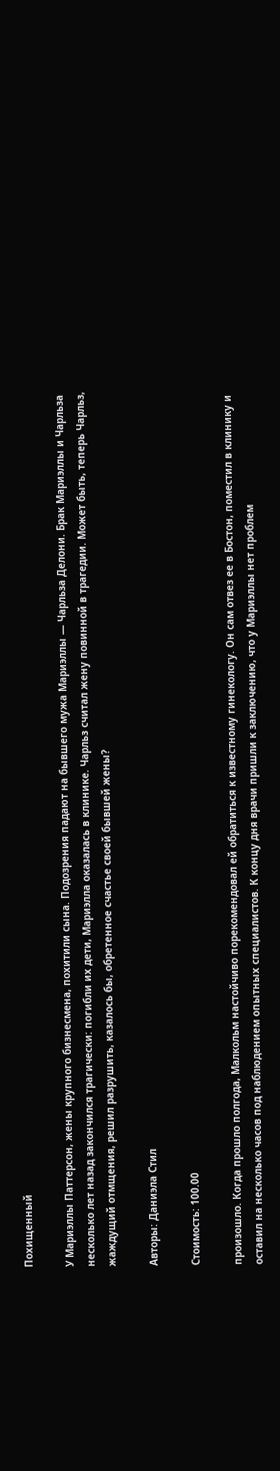Похищенный

У Мариэллы Паттерсон, жены крупного бизнесмена, похитили сына. Подозрения падают на бывшего мужа Мариэллы — Чарльза Делони. Брак Мариэллы и Чарльза несколько лет назад закончился трагически: погибли их дети, Мариэлла оказалась в клинике. Чарльз считал жену повинной в трагедии. Может быть, теперь Чарльз, жаждущий отмщения, решил разрушить, казалось бы, обретенное счастье своей бывшей жены?

Авторы: Даниэла Стил

Стоимость: 100.00

произошло. Когда прошло полгода, Малкольм настойчиво порекомендовал ей обратиться к известному гинекологу. Он сам отвез ее в Бостон, поместил в клинику и оставил на несколько часов под наблюдением опытных специалистов. К концу дня врачи пришли к заключению, что у Мариэллы нет проблем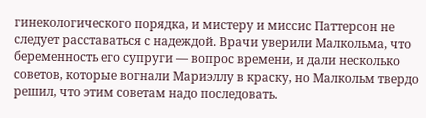гинекологического порядка, и мистеру и миссис Паттерсон не следует расставаться с надеждой. Врачи уверили Малкольма, что беременность его супруги — вопрос времени, и дали несколько советов, которые вогнали Мариэллу в краску, но Малкольм твердо решил, что этим советам надо последовать.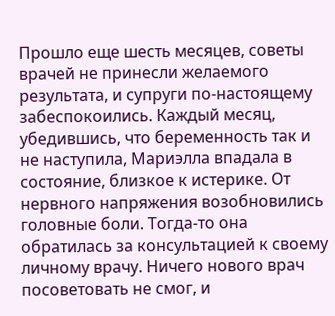Прошло еще шесть месяцев, советы врачей не принесли желаемого результата, и супруги по-настоящему забеспокоились. Каждый месяц, убедившись, что беременность так и не наступила, Мариэлла впадала в состояние, близкое к истерике. От нервного напряжения возобновились головные боли. Тогда-то она обратилась за консультацией к своему личному врачу. Ничего нового врач посоветовать не смог, и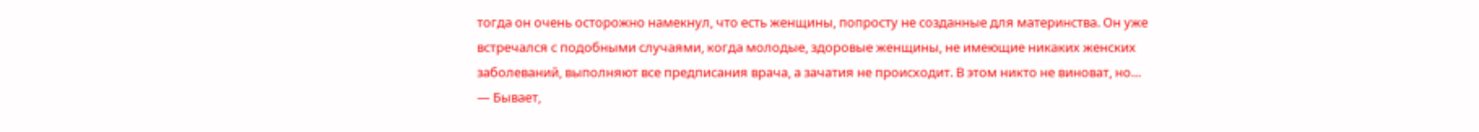тогда он очень осторожно намекнул, что есть женщины, попросту не созданные для материнства. Он уже встречался с подобными случаями, когда молодые, здоровые женщины, не имеющие никаких женских заболеваний, выполняют все предписания врача, а зачатия не происходит. В этом никто не виноват, но…
— Бывает,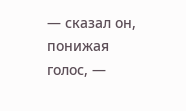— сказал он, понижая голос, —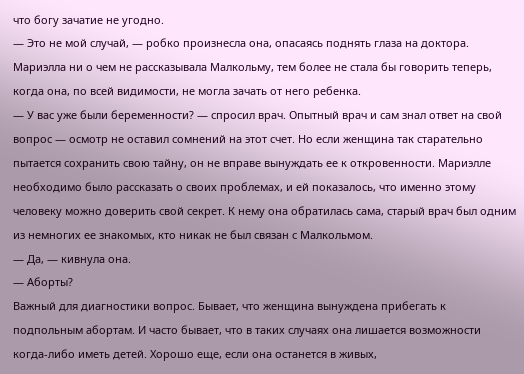что богу зачатие не угодно.
— Это не мой случай, — робко произнесла она, опасаясь поднять глаза на доктора. Мариэлла ни о чем не рассказывала Малкольму, тем более не стала бы говорить теперь, когда она, по всей видимости, не могла зачать от него ребенка.
— У вас уже были беременности? — спросил врач. Опытный врач и сам знал ответ на свой вопрос — осмотр не оставил сомнений на этот счет. Но если женщина так старательно пытается сохранить свою тайну, он не вправе вынуждать ее к откровенности. Мариэлле необходимо было рассказать о своих проблемах, и ей показалось, что именно этому человеку можно доверить свой секрет. К нему она обратилась сама, старый врач был одним из немногих ее знакомых, кто никак не был связан с Малкольмом.
— Да, — кивнула она.
— Аборты?
Важный для диагностики вопрос. Бывает, что женщина вынуждена прибегать к подпольным абортам. И часто бывает, что в таких случаях она лишается возможности когда-либо иметь детей. Хорошо еще, если она останется в живых,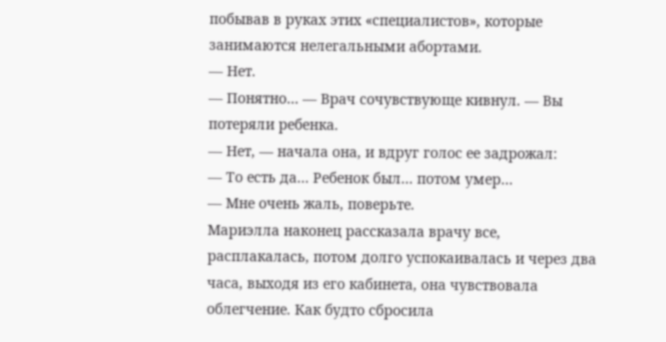побывав в руках этих «специалистов», которые занимаются нелегальными абортами.
— Нет.
— Понятно… — Врач сочувствующе кивнул. — Вы потеряли ребенка.
— Нет, — начала она, и вдруг голос ее задрожал:
— То есть да… Ребенок был… потом умер…
— Мне очень жаль, поверьте.
Мариэлла наконец рассказала врачу все, расплакалась, потом долго успокаивалась и через два часа, выходя из его кабинета, она чувствовала облегчение. Как будто сбросила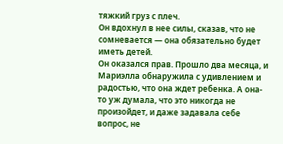тяжкий груз с плеч.
Он вдохнул в нее силы, сказав, что не сомневается — она обязательно будет иметь детей.
Он оказался прав. Прошло два месяца, и Мариэлла обнаружила с удивлением и радостью, что она ждет ребенка. А она-то уж думала, что это никогда не произойдет, и даже задавала себе вопрос, не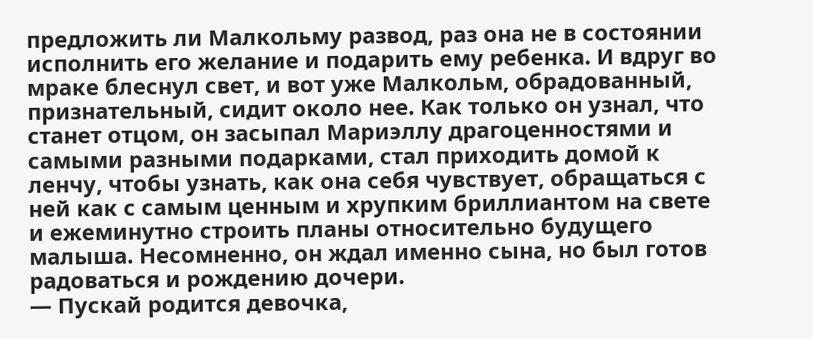предложить ли Малкольму развод, раз она не в состоянии исполнить его желание и подарить ему ребенка. И вдруг во мраке блеснул свет, и вот уже Малкольм, обрадованный, признательный, сидит около нее. Как только он узнал, что станет отцом, он засыпал Мариэллу драгоценностями и самыми разными подарками, стал приходить домой к ленчу, чтобы узнать, как она себя чувствует, обращаться с ней как с самым ценным и хрупким бриллиантом на свете и ежеминутно строить планы относительно будущего малыша. Несомненно, он ждал именно сына, но был готов радоваться и рождению дочери.
— Пускай родится девочка,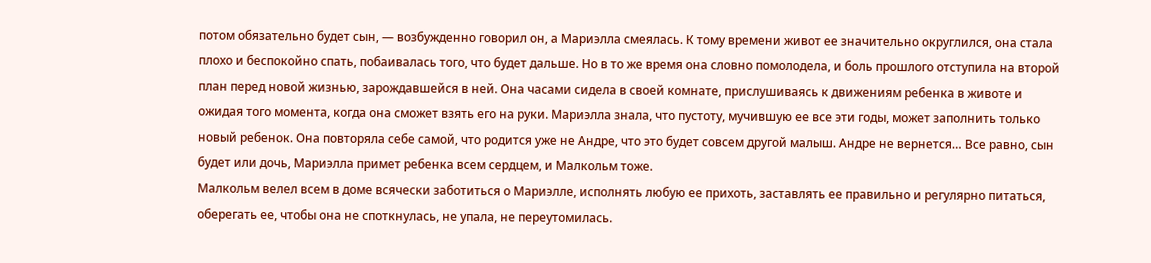потом обязательно будет сын, — возбужденно говорил он, а Мариэлла смеялась. К тому времени живот ее значительно округлился, она стала плохо и беспокойно спать, побаивалась того, что будет дальше. Но в то же время она словно помолодела, и боль прошлого отступила на второй план перед новой жизнью, зарождавшейся в ней. Она часами сидела в своей комнате, прислушиваясь к движениям ребенка в животе и ожидая того момента, когда она сможет взять его на руки. Мариэлла знала, что пустоту, мучившую ее все эти годы, может заполнить только новый ребенок. Она повторяла себе самой, что родится уже не Андре, что это будет совсем другой малыш. Андре не вернется… Все равно, сын будет или дочь, Мариэлла примет ребенка всем сердцем, и Малкольм тоже.
Малкольм велел всем в доме всячески заботиться о Мариэлле, исполнять любую ее прихоть, заставлять ее правильно и регулярно питаться, оберегать ее, чтобы она не споткнулась, не упала, не переутомилась.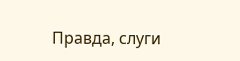Правда, слуги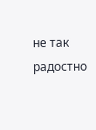не так радостно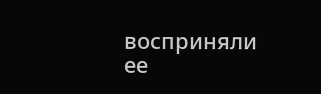восприняли ее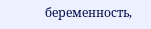беременность,